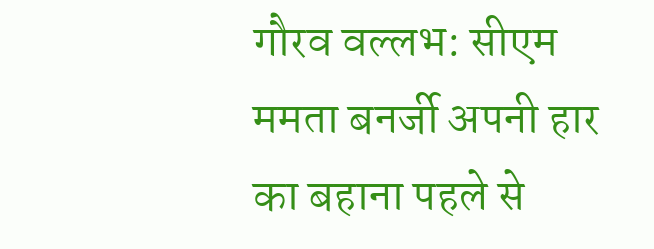गौरव वल्लभ: सीएम ममता बनर्जी अपनी हार का बहाना पहले से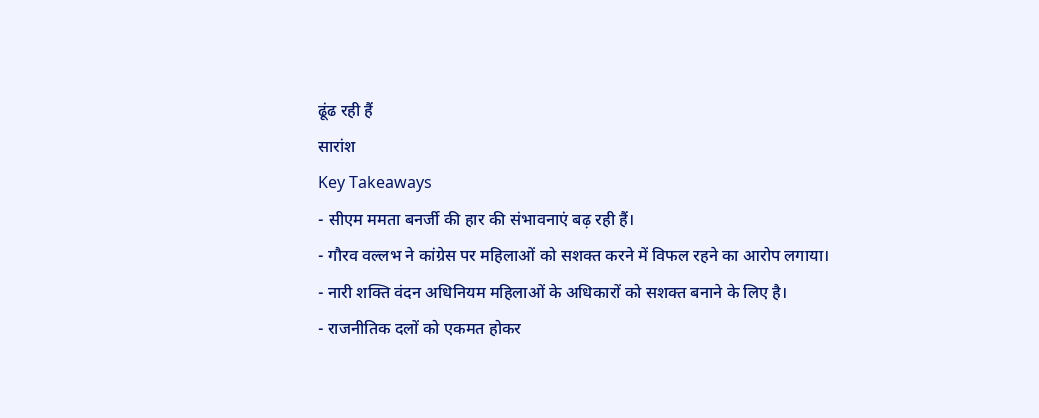ढूंढ रही हैं
सारांश
Key Takeaways
- सीएम ममता बनर्जी की हार की संभावनाएं बढ़ रही हैं।
- गौरव वल्लभ ने कांग्रेस पर महिलाओं को सशक्त करने में विफल रहने का आरोप लगाया।
- नारी शक्ति वंदन अधिनियम महिलाओं के अधिकारों को सशक्त बनाने के लिए है।
- राजनीतिक दलों को एकमत होकर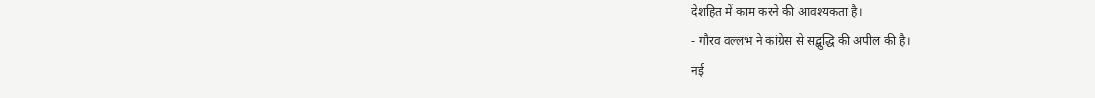देशहित में काम करने की आवश्यकता है।
- गौरव वल्लभ ने कांग्रेस से सद्बुद्धि की अपील की है।
नई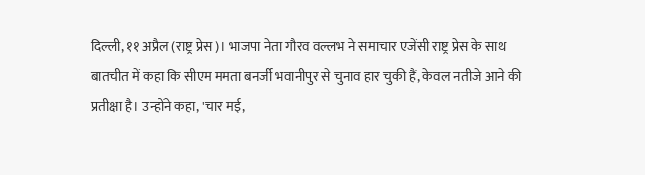दिल्ली, ११ अप्रैल (राष्ट्र प्रेस)। भाजपा नेता गौरव वल्लभ ने समाचार एजेंसी राष्ट्र प्रेस के साथ बातचीत में कहा कि सीएम ममता बनर्जी भवानीपुर से चुनाव हार चुकी हैं, केवल नतीजे आने की प्रतीक्षा है। उन्होंने कहा, 'चार मई,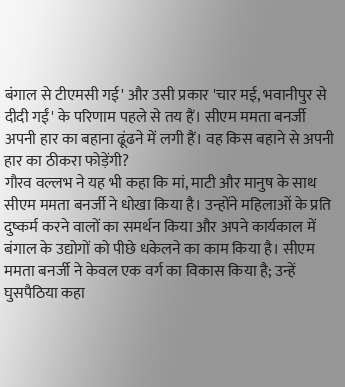बंगाल से टीएमसी गई' और उसी प्रकार 'चार मई, भवानीपुर से दीदी गईं' के परिणाम पहले से तय हैं। सीएम ममता बनर्जी अपनी हार का बहाना ढूंढने में लगी हैं। वह किस बहाने से अपनी हार का ठीकरा फोड़ेंगी?
गौरव वल्लभ ने यह भी कहा कि मां, माटी और मानुष के साथ सीएम ममता बनर्जी ने धोखा किया है। उन्होंने महिलाओं के प्रति दुष्कर्म करने वालों का समर्थन किया और अपने कार्यकाल में बंगाल के उद्योगों को पीछे धकेलने का काम किया है। सीएम ममता बनर्जी ने केवल एक वर्ग का विकास किया है; उन्हें घुसपैठिया कहा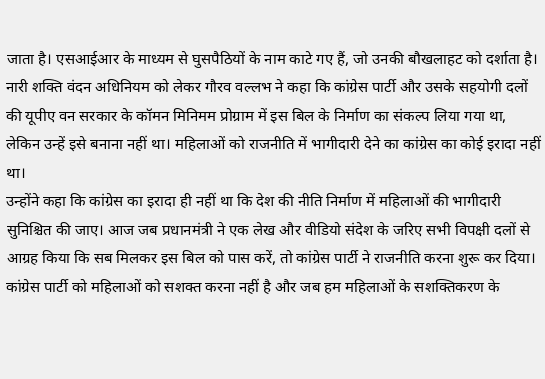जाता है। एसआईआर के माध्यम से घुसपैठियों के नाम काटे गए हैं, जो उनकी बौखलाहट को दर्शाता है।
नारी शक्ति वंदन अधिनियम को लेकर गौरव वल्लभ ने कहा कि कांग्रेस पार्टी और उसके सहयोगी दलों की यूपीए वन सरकार के कॉमन मिनिमम प्रोग्राम में इस बिल के निर्माण का संकल्प लिया गया था, लेकिन उन्हें इसे बनाना नहीं था। महिलाओं को राजनीति में भागीदारी देने का कांग्रेस का कोई इरादा नहीं था।
उन्होंने कहा कि कांग्रेस का इरादा ही नहीं था कि देश की नीति निर्माण में महिलाओं की भागीदारी सुनिश्चित की जाए। आज जब प्रधानमंत्री ने एक लेख और वीडियो संदेश के जरिए सभी विपक्षी दलों से आग्रह किया कि सब मिलकर इस बिल को पास करें, तो कांग्रेस पार्टी ने राजनीति करना शुरू कर दिया। कांग्रेस पार्टी को महिलाओं को सशक्त करना नहीं है और जब हम महिलाओं के सशक्तिकरण के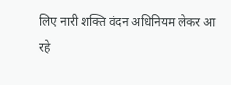लिए नारी शक्ति वंदन अधिनियम लेकर आ रहे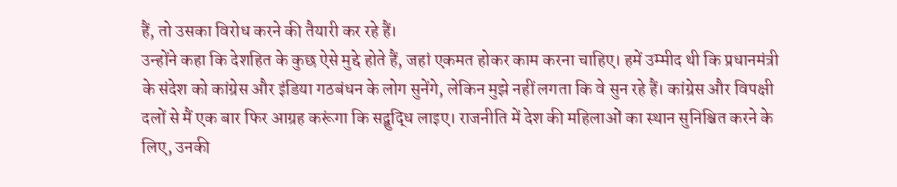हैं, तो उसका विरोध करने की तैयारी कर रहे हैं।
उन्होंने कहा कि देशहित के कुछ ऐसे मुद्दे होते हैं, जहां एकमत होकर काम करना चाहिए। हमें उम्मीद थी कि प्रधानमंत्री के संदेश को कांग्रेस और इंडिया गठबंधन के लोग सुनेंगे, लेकिन मुझे नहीं लगता कि वे सुन रहे हैं। कांग्रेस और विपक्षी दलों से मैं एक बार फिर आग्रह करूंगा कि सद्बुद्धि लाइए। राजनीति में देश की महिलाओं का स्थान सुनिश्चित करने के लिए, उनकी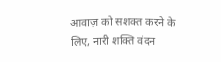आवाज़ को सशक्त करने के लिए, नारी शक्ति वंदन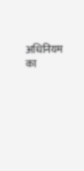अधिनियम का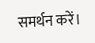समर्थन करें।